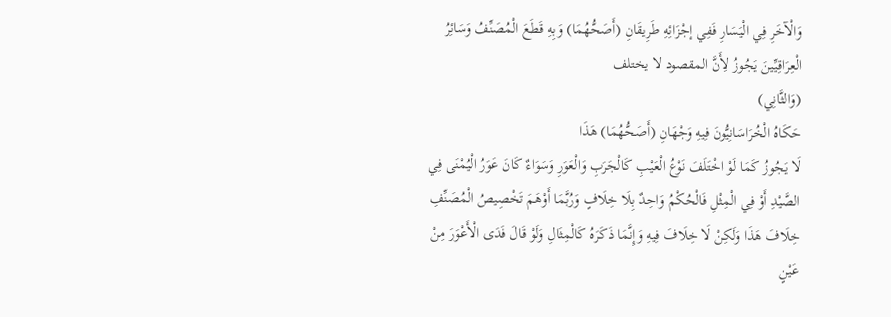وَالْآخَرِ فِي الْيَسَارِ فَفِي إجْزَائِهِ طَرِيقَانِ (أَصَحُّهُمَا) وَبِهِ قَطَعَ الْمُصَنِّفُ وَسَائِرُ الْعِرَاقِيِّينَ يَجُوزُ لِأَنَّ المقصود لا يختلف
(وَالثَّانِي)
حَكَاهُ الْخُرَاسَانِيُّونَ فِيهِ وَجْهَانِ (أَصَحُّهُمَا) هَذَا
لَا يَجُوزُ كَمَا لَوْ اخْتَلَفَ نَوْعُ الْعَيْبِ كَالْجَرَبِ وَالْعَوَرِ وَسَوَاءٌ كَانَ عَوَرُ الْيُمْنَى فِي الصَّيْدِ أَوْ فِي الْمِثْلِ فَالْحُكْمُ وَاحِدٌ بِلَا خِلَافٍ وَرُبَّمَا أَوْهَمَ تَخْصِيصُ الْمُصَنِّفِ خِلَافَ هَذَا وَلَكِنْ لَا خِلَافَ فِيهِ وَإِنَّمَا ذَكَرَهُ كَالْمِثَالِ وَلَوْ قَالَ فَدَى الْأَعْوَرَ مِنْ عَيْنٍ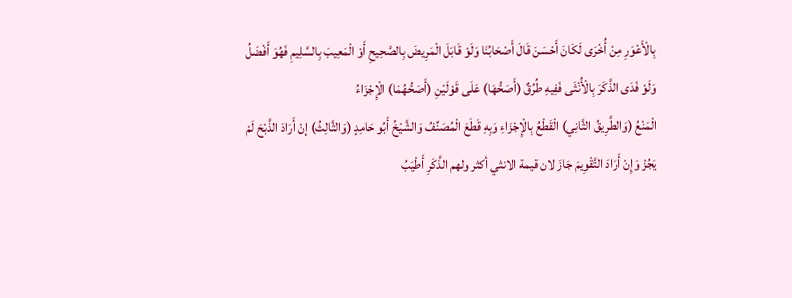بِالْأَعْوَرِ مِنْ أُخْرَى لَكَانَ أَحْسَنَ قَالَ أَصْحَابُنَا وَلَوْ قَابَلَ الْمَرِيضَ بِالصَّحِيحِ أَوْ الْمَعِيبَ بِالسَّلِيمِ فَهُوَ أَفْضَلُ وَلَوْ فَدَى الذَّكَرَ بِالْأُنْثَى فَفِيهِ طُرُقٌ (أَصَحُّهَا) عَلَى قَوْلَيْنِ (أَصَحُّهُمَا) الْإِجْزَاءُ
الْمَنْعُ (وَالطَّرِيقُ الثَّانِي) الْقَطْعُ بِالْإِجْزَاءِ وَبِهِ قَطَعَ الْمُصَنِّفُ وَالشَّيْخُ أَبُو حَامِدٍ (وَالثَّالِثُ) إنْ أَرَادَ الذَّبْحَ لَمْ يَجُزْ وَإِنْ أَرَادَ التَّقْوِيمَ جَازَ لان قيمة الانثي أكثر ولهم الذَّكَرِ أَطْيَبُ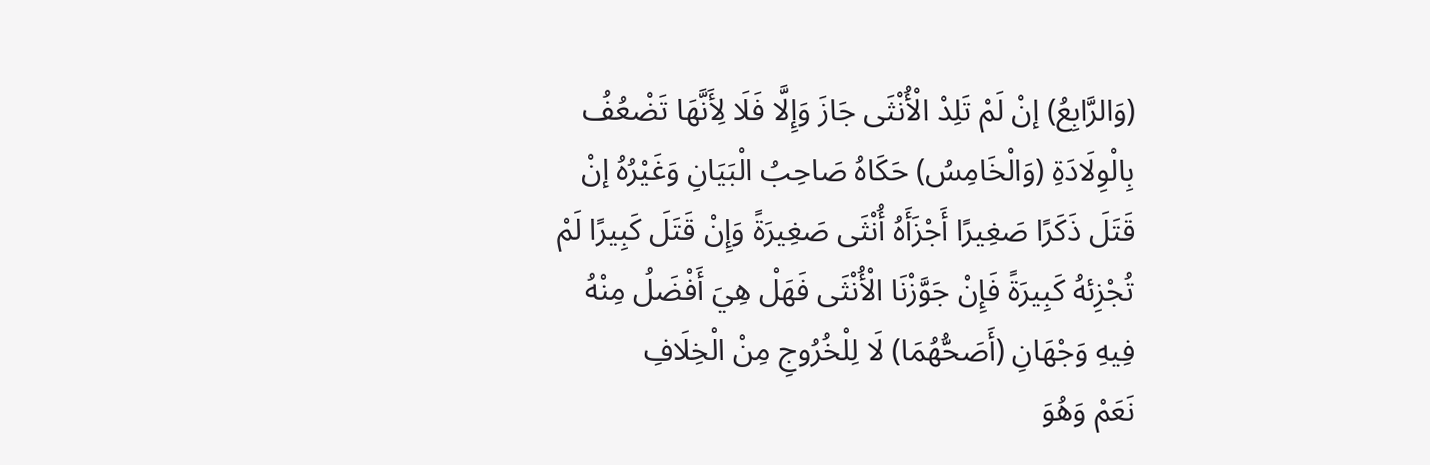(وَالرَّابِعُ) إنْ لَمْ تَلِدْ الْأُنْثَى جَازَ وَإِلَّا فَلَا لِأَنَّهَا تَضْعُفُ بِالْوِلَادَةِ (وَالْخَامِسُ) حَكَاهُ صَاحِبُ الْبَيَانِ وَغَيْرُهُ إنْ قَتَلَ ذَكَرًا صَغِيرًا أَجْزَأَهُ أُنْثَى صَغِيرَةً وَإِنْ قَتَلَ كَبِيرًا لَمْ تُجْزِئهُ كَبِيرَةً فَإِنْ جَوَّزْنَا الْأُنْثَى فَهَلْ هِيَ أَفْضَلُ مِنْهُ فِيهِ وَجْهَانِ (أَصَحُّهُمَا) لَا لِلْخُرُوجِ مِنْ الْخِلَافِ
نَعَمْ وَهُوَ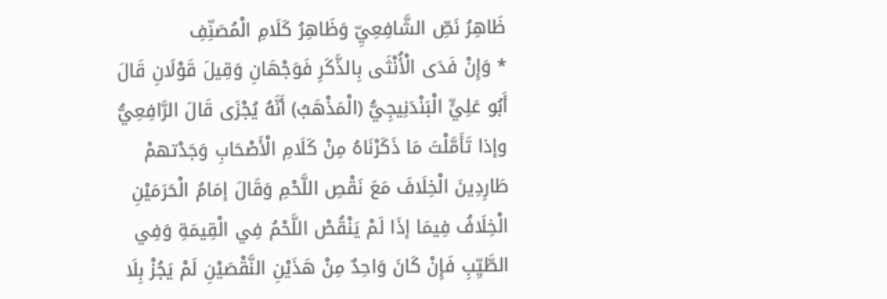ظَاهِرُ نَصِّ الشَّافِعِيِّ وَظَاهِرُ كَلَامِ الْمُصَنِّفِ
* وَإِنْ فَدَى الْأُنْثَى بِالذَّكَرِ فَوَجْهَانِ وَقِيلَ قَوْلَانِ قَالَ أَبُو عَلِيٍّ الْبَنْدَنِيجِيُّ (الْمَذْهَبُ) أَنَّهُ يُجْزَى قَالَ الرَّافِعِيُّ وإذا تَأَمَّلْتَ مَا ذَكَرْنَاهُ مِنْ كَلَامِ الْأَصْحَابِ وَجَدْتهمْ طَارِدِينَ الْخِلَافَ مَعَ نَقْصِ اللَّحْمِ وَقَالَ إمَامُ الْحَرَمَيْنِ الْخِلَافُ فِيمَا إذَا لَمْ يَنْقُصْ اللَّحْمُ فِي الْقِيمَةِ وَفِي الطَّيِّبِ فَإِنْ كَانَ وَاحِدٌ مِنْ هَذَيْنِ النَّقْصَيْنِ لَمْ يَجُزْ بِلَا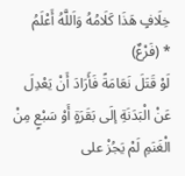خِلَافٍ هَذَا كَلَامُهُ وَاَللَّهُ أَعْلَمُ
* (فَرْعٌ)
لَوْ قَتَلَ نَعَامَةً فَأَرَادَ أَنْ يَعْدِلَ عَنْ الْبَدَنَةِ إلَى بَقَرَةٍ أَوْ سَبْعٍ مِنْ الْغَنَمِ لَمْ يَجُزْ على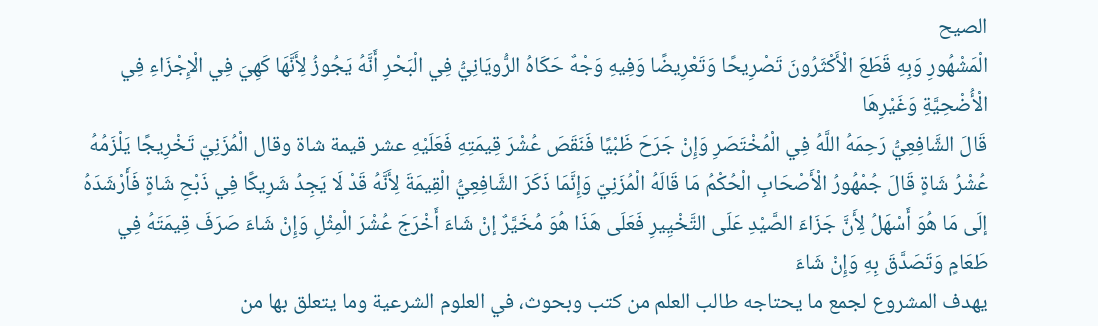الصيح
الْمَشْهُورِ وَبِهِ قَطَعَ الْأَكْثَرُونَ تَصْرِيحًا وَتَعْرِيضًا وَفِيهِ وَجْهٌ حَكَاهُ الرُّويَانِيُّ فِي الْبَحْرِ أَنَّهُ يَجُوزُ لِأَنَّهَا كَهِيَ فِي الْإِجْزَاءِ فِي الْأُضْحِيَّةِ وَغَيْرِهَا
قَالَ الشَّافِعِيُّ رَحِمَهُ اللَّهُ فِي الْمُخْتَصَرِ وَإِنْ جَرَحَ ظَبْيًا فَنَقَصَ عُشْرَ قِيمَتِهِ فَعَلَيْهِ عشر قيمة شاة وقال الْمُزَنِيّ تَخْرِيجًا يَلْزَمُهُ عُشْرُ شَاةٍ قَالَ جُمْهُورُ الْأَصْحَابِ الْحُكْمُ مَا قَالَهُ الْمُزَنِيّ وَإِنَّمَا ذَكَرَ الشَّافِعِيُّ الْقِيمَةَ لِأَنَّهُ قَدْ لَا يَجِدُ شَرِيكًا فِي ذَبْحِ شَاةٍ فَأَرْشَدَهُ إلَى مَا هُوَ أَسْهَلُ لِأَنَّ جَزَاءَ الصَّيْدِ عَلَى التَّخْيِيرِ فَعَلَى هَذَا هُوَ مُخَيَّرٌ إنْ شَاءَ أَخْرَجَ عُشْرَ الْمِثْلِ وَإِنْ شَاءَ صَرَفَ قِيمَتَهُ فِي طَعَامٍ وَتَصَدَّقَ بِهِ وَإِنْ شَاءَ
يهدف المشروع لجمع ما يحتاجه طالب العلم من كتب وبحوث، في العلوم الشرعية وما يتعلق بها من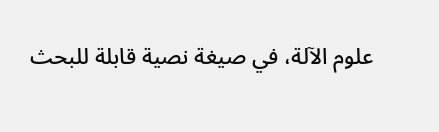علوم الآلة، في صيغة نصية قابلة للبحث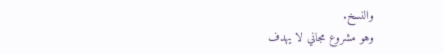والنسخ.
وهو مشروع مجاني لا يهدف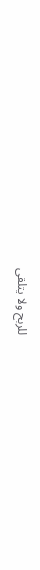للربح ولا يتلقى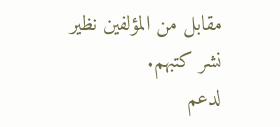مقابل من المؤلفين نظير نشر كتبهم.
لدعم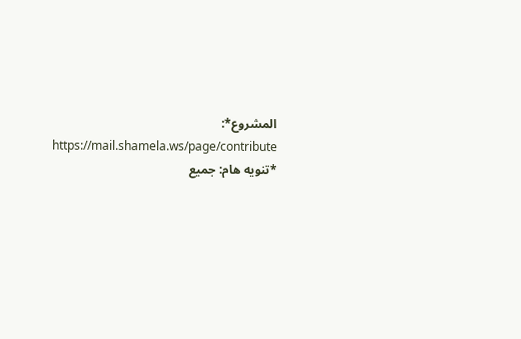المشروع*: https://mail.shamela.ws/page/contribute
*تنويه هام: جميع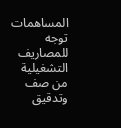المساهمات توجه للمصاريف التشغيلية من صف وتدقيق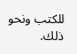للكتب ونحو ذلك.